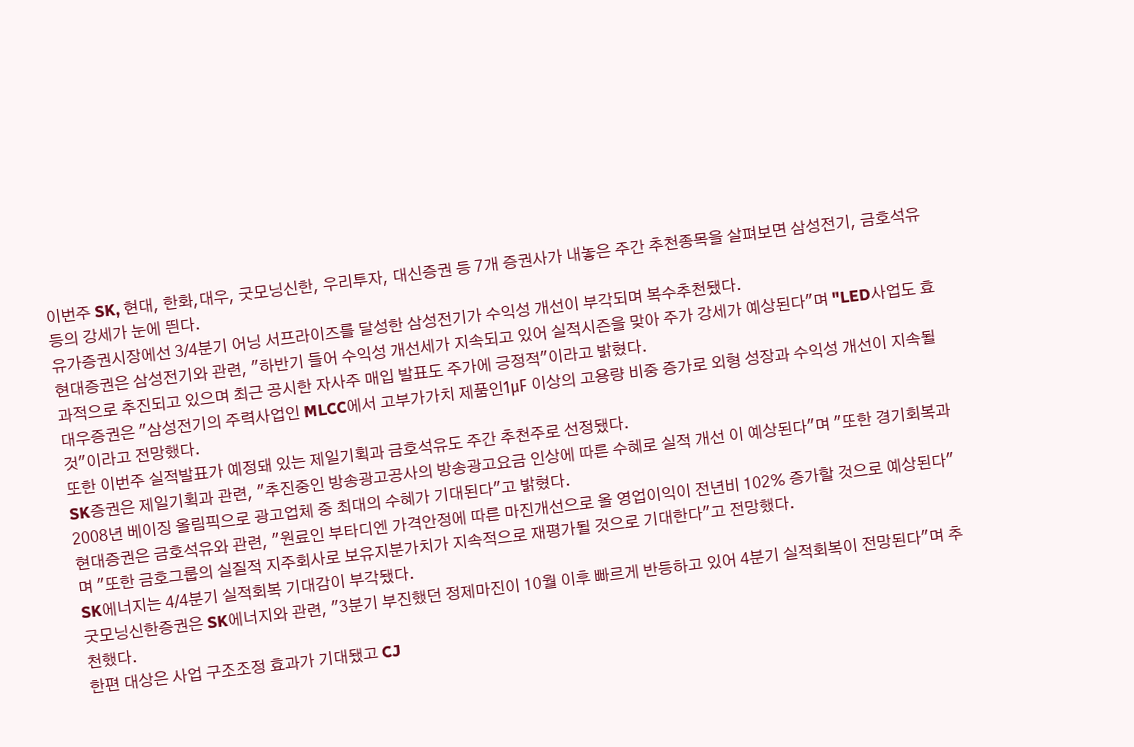이번주 SK, 현대, 한화,대우, 굿모닝신한, 우리투자, 대신증권 등 7개 증권사가 내놓은 주간 추천종목을 살펴보면 삼성전기, 금호석유 등의 강세가 눈에 띈다.
유가증권시장에선 3/4분기 어닝 서프라이즈를 달성한 삼성전기가 수익성 개선이 부각되며 복수추천됐다.
현대증권은 삼성전기와 관련, "하반기 들어 수익성 개선세가 지속되고 있어 실적시즌을 맞아 주가 강세가 예상된다"며 "LED사업도 효과적으로 추진되고 있으며 최근 공시한 자사주 매입 발표도 주가에 긍정적"이라고 밝혔다.
대우증권은 "삼성전기의 주력사업인 MLCC에서 고부가가치 제품인1μF 이상의 고용량 비중 증가로 외형 성장과 수익성 개선이 지속될 것"이라고 전망했다.
또한 이번주 실적발표가 예정돼 있는 제일기획과 금호석유도 주간 추천주로 선정됐다.
SK증권은 제일기획과 관련, "추진중인 방송광고공사의 방송광고요금 인상에 따른 수혜로 실적 개선 이 예상된다"며 "또한 경기회복과 2008년 베이징 올림픽으로 광고업체 중 최대의 수혜가 기대된다"고 밝혔다.
현대증권은 금호석유와 관련, "원료인 부타디엔 가격안정에 따른 마진개선으로 올 영업이익이 전년비 102% 증가할 것으로 예상된다"며 "또한 금호그룹의 실질적 지주회사로 보유지분가치가 지속적으로 재평가될 것으로 기대한다"고 전망했다.
SK에너지는 4/4분기 실적회복 기대감이 부각됐다.
굿모닝신한증권은 SK에너지와 관련, "3분기 부진했던 정제마진이 10월 이후 빠르게 반등하고 있어 4분기 실적회복이 전망된다"며 추천했다.
한편 대상은 사업 구조조정 효과가 기대됐고 CJ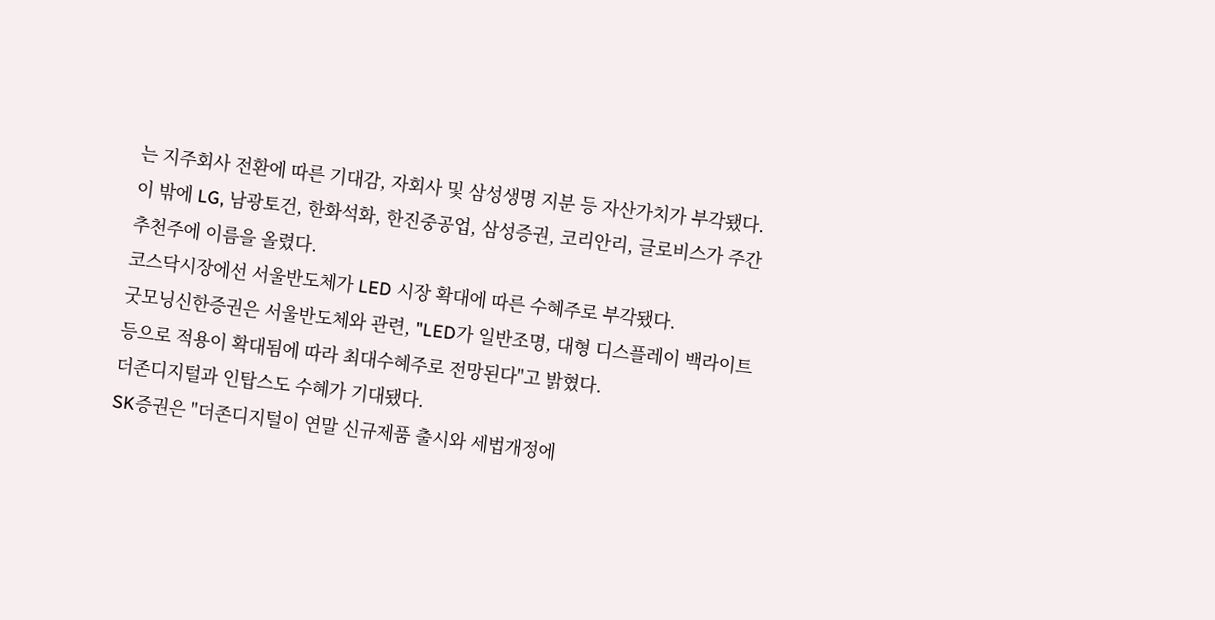는 지주회사 전환에 따른 기대감, 자회사 및 삼성생명 지분 등 자산가치가 부각됐다.
이 밖에 LG, 남광토건, 한화석화, 한진중공업, 삼성증권, 코리안리, 글로비스가 주간 추천주에 이름을 올렸다.
코스닥시장에선 서울반도체가 LED 시장 확대에 따른 수혜주로 부각됐다.
굿모닝신한증권은 서울반도체와 관련, "LED가 일반조명, 대형 디스플레이 백라이트 등으로 적용이 확대됨에 따라 최대수혜주로 전망된다"고 밝혔다.
더존디지털과 인탑스도 수혜가 기대됐다.
SK증권은 "더존디지털이 연말 신규제품 출시와 세법개정에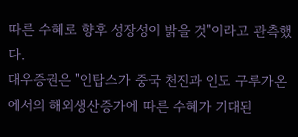따른 수혜로 향후 성장성이 밝을 것"이라고 관측했다.
대우증권은 "인탑스가 중국 천진과 인도 구루가온에서의 해외생산증가에 따른 수혜가 기대된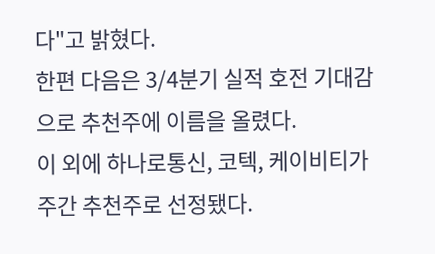다"고 밝혔다.
한편 다음은 3/4분기 실적 호전 기대감으로 추천주에 이름을 올렸다.
이 외에 하나로통신, 코텍, 케이비티가 주간 추천주로 선정됐다.